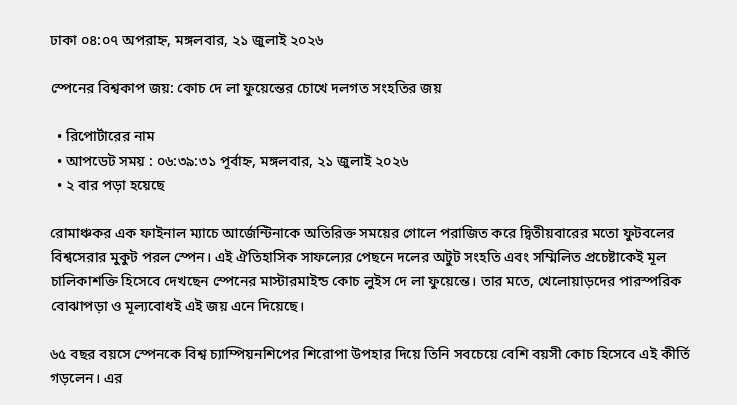ঢাকা ০৪:০৭ অপরাহ্ন, মঙ্গলবার, ২১ জুলাই ২০২৬

স্পেনের বিশ্বকাপ জয়: কোচ দে লা ফুয়েন্তের চোখে দলগত সংহতির জয়

  • রিপোর্টারের নাম
  • আপডেট সময় : ০৬:৩৯:৩১ পূর্বাহ্ন, মঙ্গলবার, ২১ জুলাই ২০২৬
  • ২ বার পড়া হয়েছে

রোমাঞ্চকর এক ফাইনাল ম্যাচে আর্জেন্টিনাকে অতিরিক্ত সময়ের গোলে পরাজিত করে দ্বিতীয়বারের মতো ফুটবলের বিশ্বসেরার মুকুট পরল স্পেন। এই ঐতিহাসিক সাফল্যের পেছনে দলের অটুট সংহতি এবং সম্মিলিত প্রচেষ্টাকেই মূল চালিকাশক্তি হিসেবে দেখছেন স্পেনের মাস্টারমাইন্ড কোচ লুইস দে লা ফুয়েন্তে। তার মতে, খেলোয়াড়দের পারস্পরিক বোঝাপড়া ও মূল্যবোধই এই জয় এনে দিয়েছে।

৬৫ বছর বয়সে স্পেনকে বিশ্ব চ্যাম্পিয়নশিপের শিরোপা উপহার দিয়ে তিনি সবচেয়ে বেশি বয়সী কোচ হিসেবে এই কীর্তি গড়লেন। এর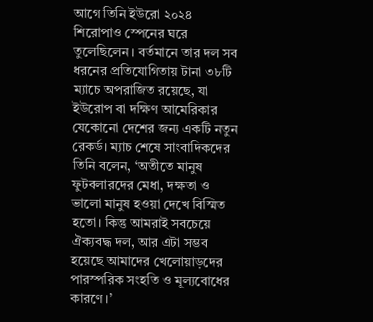আগে তিনি ইউরো ২০২৪ শিরোপাও স্পেনের ঘরে তুলেছিলেন। বর্তমানে তার দল সব ধরনের প্রতিযোগিতায় টানা ৩৮টি ম্যাচে অপরাজিত রয়েছে, যা ইউরোপ বা দক্ষিণ আমেরিকার যেকোনো দেশের জন্য একটি নতুন রেকর্ড। ম্যাচ শেষে সাংবাদিকদের তিনি বলেন, ‘অতীতে মানুষ ফুটবলারদের মেধা, দক্ষতা ও ভালো মানুষ হওয়া দেখে বিস্মিত হতো। কিন্তু আমরাই সবচেয়ে ঐক্যবদ্ধ দল, আর এটা সম্ভব হয়েছে আমাদের খেলোয়াড়দের পারস্পরিক সংহতি ও মূল্যবোধের কারণে।’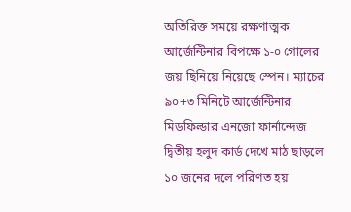অতিরিক্ত সময়ে রক্ষণাত্মক আর্জেন্টিনার বিপক্ষে ১-০ গোলের জয় ছিনিয়ে নিয়েছে স্পেন। ম্যাচের ৯০+৩ মিনিটে আর্জেন্টিনার মিডফিল্ডার এনজো ফার্নান্দেজ দ্বিতীয় হলুদ কার্ড দেখে মাঠ ছাড়লে ১০ জনের দলে পরিণত হয়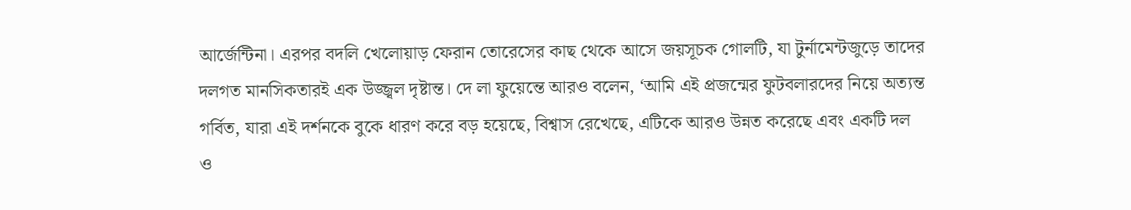আর্জেন্টিনা। এরপর বদলি খেলোয়াড় ফেরান তোরেসের কাছ থেকে আসে জয়সূচক গোলটি, যা টুর্নামেন্টজুড়ে তাদের দলগত মানসিকতারই এক উজ্জ্বল দৃষ্টান্ত। দে লা ফুয়েন্তে আরও বলেন, ‘আমি এই প্রজন্মের ফুটবলারদের নিয়ে অত্যন্ত গর্বিত, যারা এই দর্শনকে বুকে ধারণ করে বড় হয়েছে, বিশ্বাস রেখেছে, এটিকে আরও উন্নত করেছে এবং একটি দল ও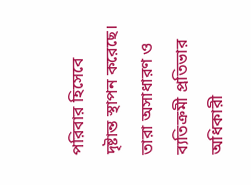পরিবার হিসেবে দৃষ্টান্ত স্থাপন করেছে। তারা অসাধারণ ও ব্যতিক্রমী প্রতিভার অধিকারী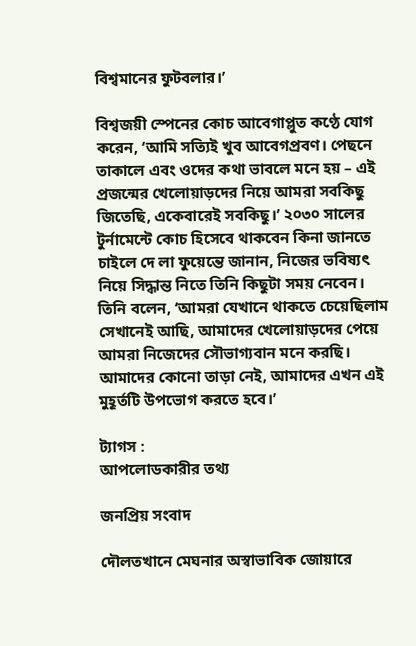বিশ্বমানের ফুটবলার।’

বিশ্বজয়ী স্পেনের কোচ আবেগাপ্লুত কণ্ঠে যোগ করেন, ‘আমি সত্যিই খুব আবেগপ্রবণ। পেছনে তাকালে এবং ওদের কথা ভাবলে মনে হয় – এই প্রজন্মের খেলোয়াড়দের নিয়ে আমরা সবকিছু জিতেছি, একেবারেই সবকিছু।’ ২০৩০ সালের টুর্নামেন্টে কোচ হিসেবে থাকবেন কিনা জানতে চাইলে দে লা ফুয়েন্তে জানান, নিজের ভবিষ্যৎ নিয়ে সিদ্ধান্ত নিতে তিনি কিছুটা সময় নেবেন। তিনি বলেন, ‘আমরা যেখানে থাকতে চেয়েছিলাম সেখানেই আছি, আমাদের খেলোয়াড়দের পেয়ে আমরা নিজেদের সৌভাগ্যবান মনে করছি। আমাদের কোনো তাড়া নেই, আমাদের এখন এই মুহূর্তটি উপভোগ করতে হবে।’

ট্যাগস :
আপলোডকারীর তথ্য

জনপ্রিয় সংবাদ

দৌলতখানে মেঘনার অস্বাভাবিক জোয়ারে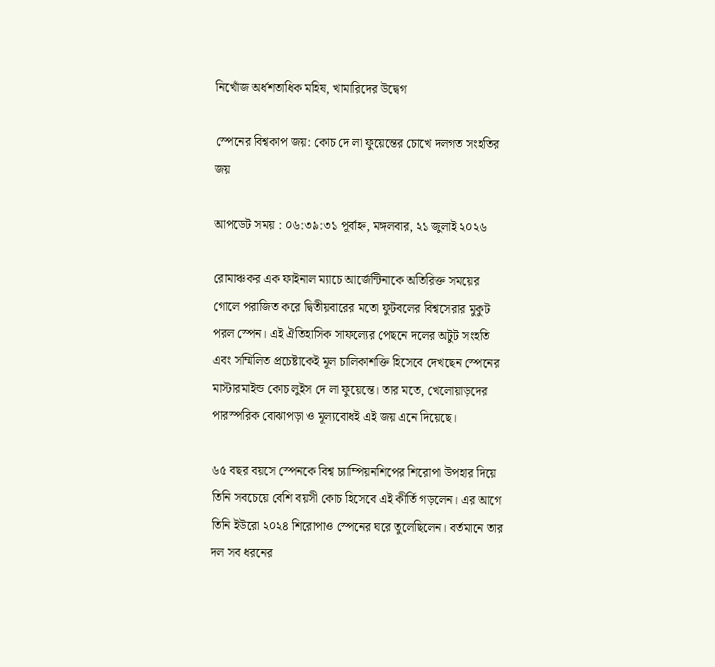নিখোঁজ অর্ধশতাধিক মহিষ, খামারিদের উদ্বেগ

স্পেনের বিশ্বকাপ জয়: কোচ দে লা ফুয়েন্তের চোখে দলগত সংহতির জয়

আপডেট সময় : ০৬:৩৯:৩১ পূর্বাহ্ন, মঙ্গলবার, ২১ জুলাই ২০২৬

রোমাঞ্চকর এক ফাইনাল ম্যাচে আর্জেন্টিনাকে অতিরিক্ত সময়ের গোলে পরাজিত করে দ্বিতীয়বারের মতো ফুটবলের বিশ্বসেরার মুকুট পরল স্পেন। এই ঐতিহাসিক সাফল্যের পেছনে দলের অটুট সংহতি এবং সম্মিলিত প্রচেষ্টাকেই মূল চালিকাশক্তি হিসেবে দেখছেন স্পেনের মাস্টারমাইন্ড কোচ লুইস দে লা ফুয়েন্তে। তার মতে, খেলোয়াড়দের পারস্পরিক বোঝাপড়া ও মূল্যবোধই এই জয় এনে দিয়েছে।

৬৫ বছর বয়সে স্পেনকে বিশ্ব চ্যাম্পিয়নশিপের শিরোপা উপহার দিয়ে তিনি সবচেয়ে বেশি বয়সী কোচ হিসেবে এই কীর্তি গড়লেন। এর আগে তিনি ইউরো ২০২৪ শিরোপাও স্পেনের ঘরে তুলেছিলেন। বর্তমানে তার দল সব ধরনের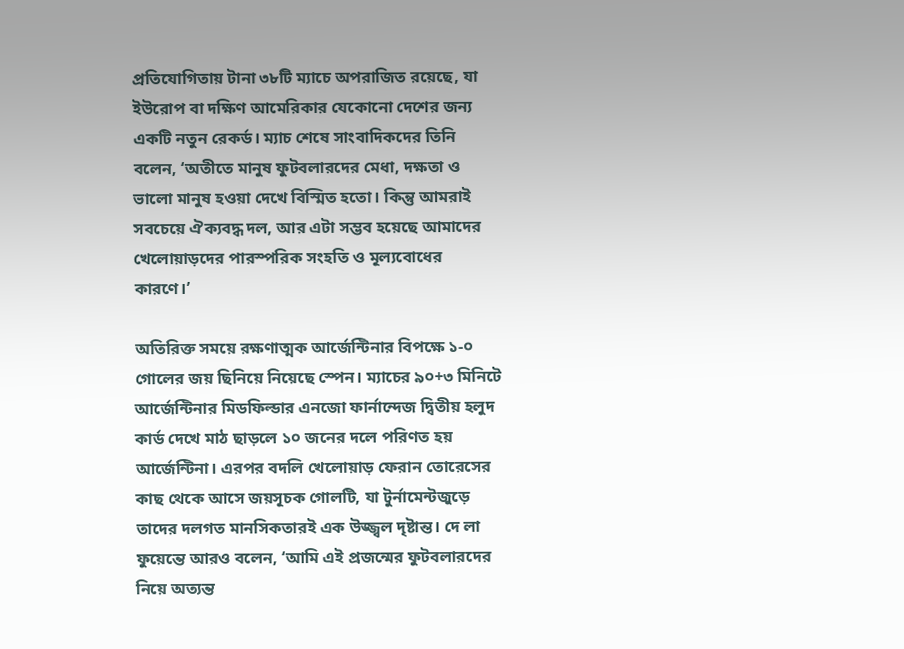প্রতিযোগিতায় টানা ৩৮টি ম্যাচে অপরাজিত রয়েছে, যা ইউরোপ বা দক্ষিণ আমেরিকার যেকোনো দেশের জন্য একটি নতুন রেকর্ড। ম্যাচ শেষে সাংবাদিকদের তিনি বলেন, ‘অতীতে মানুষ ফুটবলারদের মেধা, দক্ষতা ও ভালো মানুষ হওয়া দেখে বিস্মিত হতো। কিন্তু আমরাই সবচেয়ে ঐক্যবদ্ধ দল, আর এটা সম্ভব হয়েছে আমাদের খেলোয়াড়দের পারস্পরিক সংহতি ও মূল্যবোধের কারণে।’

অতিরিক্ত সময়ে রক্ষণাত্মক আর্জেন্টিনার বিপক্ষে ১-০ গোলের জয় ছিনিয়ে নিয়েছে স্পেন। ম্যাচের ৯০+৩ মিনিটে আর্জেন্টিনার মিডফিল্ডার এনজো ফার্নান্দেজ দ্বিতীয় হলুদ কার্ড দেখে মাঠ ছাড়লে ১০ জনের দলে পরিণত হয় আর্জেন্টিনা। এরপর বদলি খেলোয়াড় ফেরান তোরেসের কাছ থেকে আসে জয়সূচক গোলটি, যা টুর্নামেন্টজুড়ে তাদের দলগত মানসিকতারই এক উজ্জ্বল দৃষ্টান্ত। দে লা ফুয়েন্তে আরও বলেন, ‘আমি এই প্রজন্মের ফুটবলারদের নিয়ে অত্যন্ত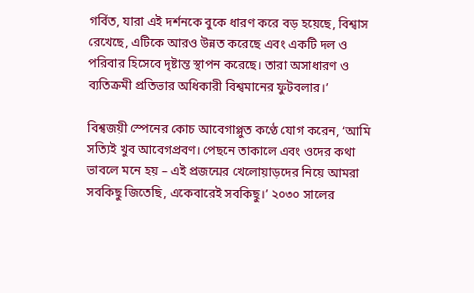গর্বিত, যারা এই দর্শনকে বুকে ধারণ করে বড় হয়েছে, বিশ্বাস রেখেছে, এটিকে আরও উন্নত করেছে এবং একটি দল ও পরিবার হিসেবে দৃষ্টান্ত স্থাপন করেছে। তারা অসাধারণ ও ব্যতিক্রমী প্রতিভার অধিকারী বিশ্বমানের ফুটবলার।’

বিশ্বজয়ী স্পেনের কোচ আবেগাপ্লুত কণ্ঠে যোগ করেন, ‘আমি সত্যিই খুব আবেগপ্রবণ। পেছনে তাকালে এবং ওদের কথা ভাবলে মনে হয় – এই প্রজন্মের খেলোয়াড়দের নিয়ে আমরা সবকিছু জিতেছি, একেবারেই সবকিছু।’ ২০৩০ সালের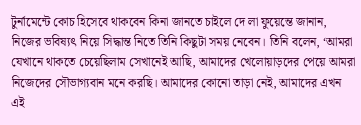টুর্নামেন্টে কোচ হিসেবে থাকবেন কিনা জানতে চাইলে দে লা ফুয়েন্তে জানান, নিজের ভবিষ্যৎ নিয়ে সিদ্ধান্ত নিতে তিনি কিছুটা সময় নেবেন। তিনি বলেন, ‘আমরা যেখানে থাকতে চেয়েছিলাম সেখানেই আছি, আমাদের খেলোয়াড়দের পেয়ে আমরা নিজেদের সৌভাগ্যবান মনে করছি। আমাদের কোনো তাড়া নেই, আমাদের এখন এই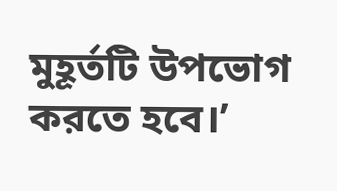মুহূর্তটি উপভোগ করতে হবে।’